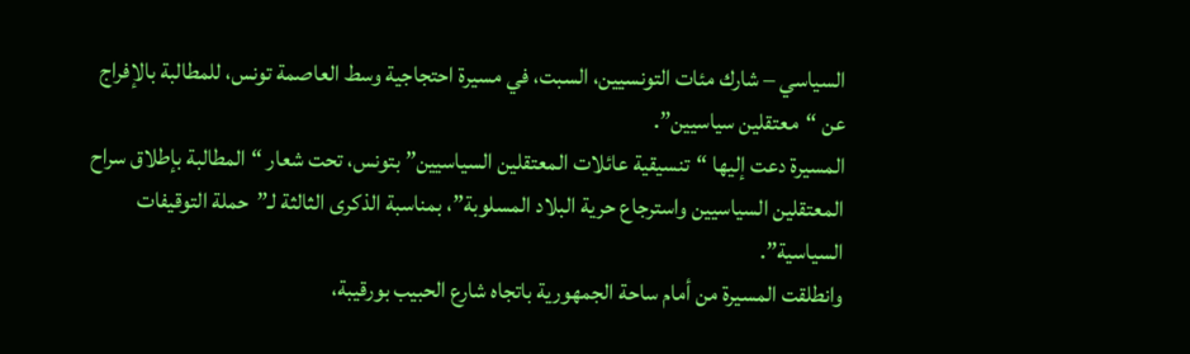السياسي – شارك مئات التونسيين، السبت، في مسيرة احتجاجية وسط العاصمة تونس، للمطالبة بالإفراج عن “معتقلين سياسيين”.
المسيرة دعت إليها “تنسيقية عائلات المعتقلين السياسيين” بتونس، تحت شعار “المطالبة بإطلاق سراح المعتقلين السياسيين واسترجاع حرية البلاد المسلوبة”، بمناسبة الذكرى الثالثة لـ”حملة التوقيفات السياسية”.
وانطلقت المسيرة من أمام ساحة الجمهورية باتجاه شارع الحبيب بورقيبة،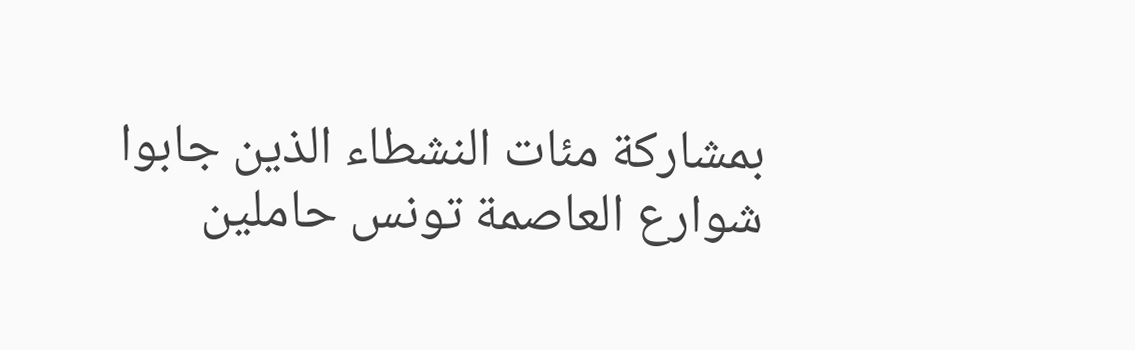بمشاركة مئات النشطاء الذين جابوا شوارع العاصمة تونس حاملين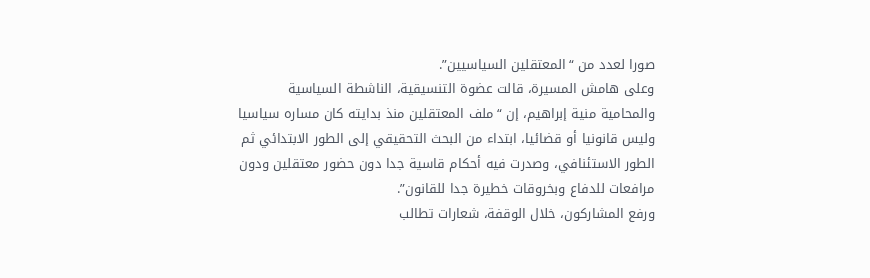صورا لعدد من “المعتقلين السياسيين”.
وعلى هامش المسيرة، قالت عضوة التنسيقية، الناشطة السياسية والمحامية منية إبراهيم، إن “ملف المعتقلين منذ بدايته كان مساره سياسيا وليس قانونيا أو قضائيا، ابتداء من البحث التحقيقي إلى الطور الابتدائي ثم الطور الاستئنافي، وصدرت فيه أحكام قاسية جدا دون حضور معتقلين ودون مرافعات للدفاع وبخروقات خطيرة جدا للقانون”.
ورفع المشاركون، خلال الوقفة، شعارات تطالب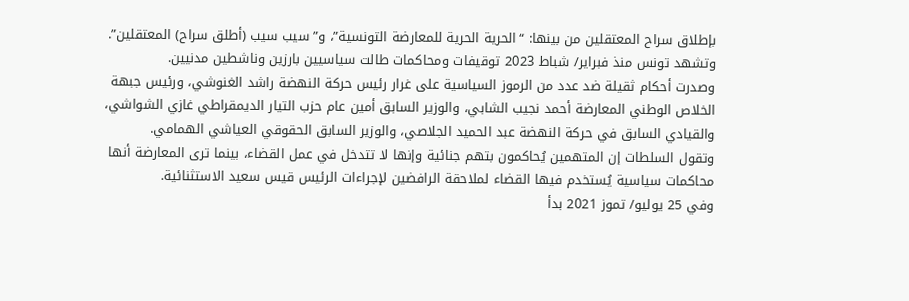بإطلاق سراح المعتقلين من بينها: “الحرية الحرية للمعارضة التونسية”، و”سيب سيب (أطلق سراح) المعتقلين”.
وتشهد تونس منذ فبراير/ شباط 2023 توقيفات ومحاكمات طالت سياسيين بارزين وناشطين مدنيين.
وصدرت أحكام ثقيلة ضد عدد من الرموز السياسية على غرار رئيس حركة النهضة راشد الغنوشي، ورئيس جبهة الخلاص الوطني المعارضة أحمد نجيب الشابي، والوزير السابق أمين عام حزب التيار الديمقراطي غازي الشواشي، والقيادي السابق في حركة النهضة عبد الحميد الجلاصي، والوزير السابق الحقوقي العياشي الهمامي.
وتقول السلطات إن المتهمين يُحاكمون بتهم جنائية وإنها لا تتدخل في عمل القضاء، بينما ترى المعارضة أنها محاكمات سياسية يُستخدم فيها القضاء لملاحقة الرافضين لإجراءات الرئيس قيس سعيد الاستثنائية.
وفي 25 يوليو/ تموز 2021 بدأ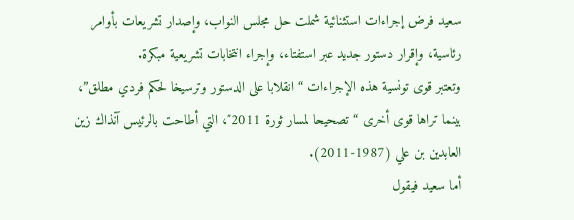سعيد فرض إجراءات استثنائية شملت حل مجلس النواب، وإصدار تشريعات بأوامر رئاسية، وإقرار دستور جديد عبر استفتاء، وإجراء انتخابات تشريعية مبكرة.
وتعتبر قوى تونسية هذه الإجراءات “انقلابا على الدستور وترسيخا لحكم فردي مطلق”، بينما تراها قوى أخرى “تصحيحا لمسار ثورة 2011″، التي أطاحت بالرئيس آنذاك زين العابدين بن علي (1987-2011).
أما سعيد فيقول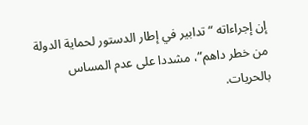إن إجراءاته “تدابير في إطار الدستور لحماية الدولة من خطر داهم”، مشددا على عدم المساس بالحريات.